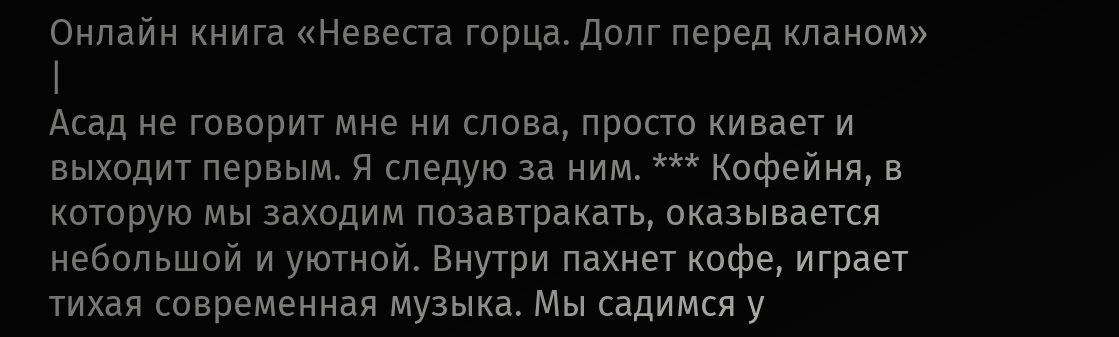Онлайн книга «Невеста горца. Долг перед кланом»
|
Асад не говорит мне ни слова, просто кивает и выходит первым. Я следую за ним. *** Кофейня, в которую мы заходим позавтракать, оказывается небольшой и уютной. Внутри пахнет кофе, играет тихая современная музыка. Мы садимся у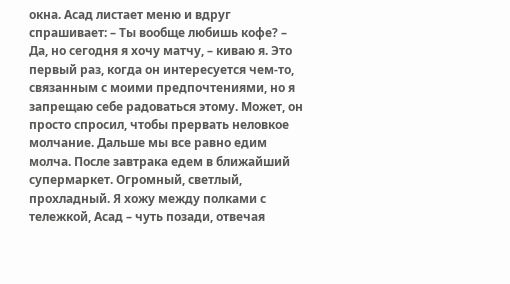окна. Асад листает меню и вдруг спрашивает: – Ты вообще любишь кофе? – Да, но сегодня я хочу матчу, – киваю я. Это первый раз, когда он интересуется чем-то, связанным с моими предпочтениями, но я запрещаю себе радоваться этому. Может, он просто спросил, чтобы прервать неловкое молчание. Дальше мы все равно едим молча. После завтрака едем в ближайший супермаркет. Огромный, светлый, прохладный. Я хожу между полками с тележкой, Асад – чуть позади, отвечая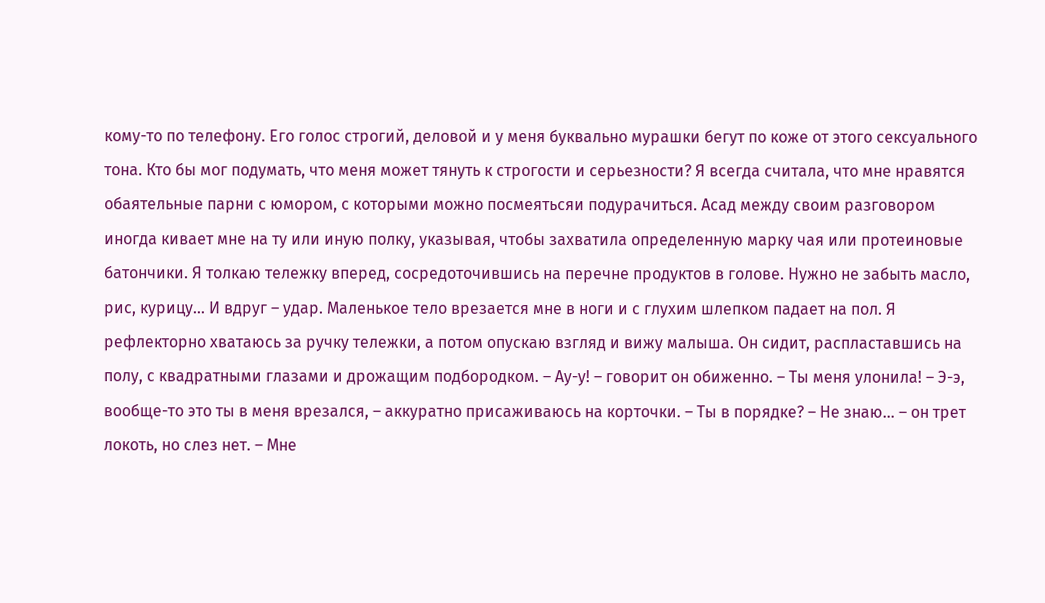кому-то по телефону. Его голос строгий, деловой и у меня буквально мурашки бегут по коже от этого сексуального тона. Кто бы мог подумать, что меня может тянуть к строгости и серьезности? Я всегда считала, что мне нравятся обаятельные парни с юмором, с которыми можно посмеятьсяи подурачиться. Асад между своим разговором иногда кивает мне на ту или иную полку, указывая, чтобы захватила определенную марку чая или протеиновые батончики. Я толкаю тележку вперед, сосредоточившись на перечне продуктов в голове. Нужно не забыть масло, рис, курицу… И вдруг – удар. Маленькое тело врезается мне в ноги и с глухим шлепком падает на пол. Я рефлекторно хватаюсь за ручку тележки, а потом опускаю взгляд и вижу малыша. Он сидит, распластавшись на полу, с квадратными глазами и дрожащим подбородком. – Ау-у! – говорит он обиженно. – Ты меня улонила! – Э-э, вообще-то это ты в меня врезался, – аккуратно присаживаюсь на корточки. – Ты в порядке? – Не знаю… – он трет локоть, но слез нет. – Мне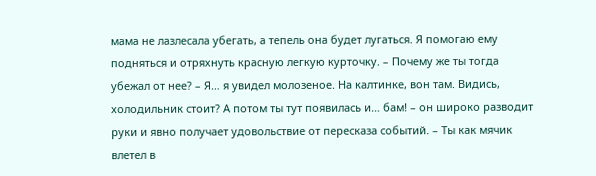мама не лазлесала убегать, а тепель она будет лугаться. Я помогаю ему подняться и отряхнуть красную легкую курточку. – Почему же ты тогда убежал от нее? – Я… я увидел молозеное. На калтинке, вон там. Видись, холодильник стоит? А потом ты тут появилась и… бам! – он широко разводит руки и явно получает удовольствие от пересказа событий. – Ты как мячик влетел в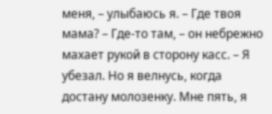меня, – улыбаюсь я. – Где твоя мама? – Где-то там, – он небрежно махает рукой в сторону касс. – Я убезал. Но я велнусь, когда достану молозенку. Мне пять, я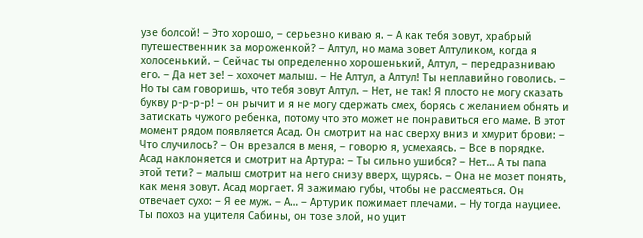узе болсой! – Это хорошо, – серьезно киваю я. – А как тебя зовут, храбрый путешественник за мороженкой? – Алтул, но мама зовет Алтуликом, когда я холосенький. – Сейчас ты определенно хорошенький, Алтул, – передразниваю его. – Да нет зе! – хохочет малыш. – Не Алтул, а Алтул! Ты неплавийно говолись. – Но ты сам говоришь, что тебя зовут Алтул. – Нет, не так! Я плосто не могу сказать букву р-р-р-р! – он рычит и я не могу сдержать смех, борясь с желанием обнять и затискать чужого ребенка, потому что это может не понравиться его маме. В этот момент рядом появляется Асад. Он смотрит на нас сверху вниз и хмурит брови: – Что случилось? – Он врезался в меня, – говорю я, усмехаясь. – Все в порядке. Асад наклоняется и смотрит на Артура: – Ты сильно ушибся? – Нет… А ты папа этой тети? – малыш смотрит на него снизу вверх, щурясь. – Она не мозет понять, как меня зовут. Асад моргает. Я зажимаю губы, чтобы не рассмеяться. Он отвечает сухо: – Я ее муж. – А… – Артурик пожимает плечами. – Ну тогда науциее. Ты похоз на уцителя Сабины, он тозе злой, но уцит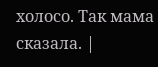холосо. Так мама сказала. |